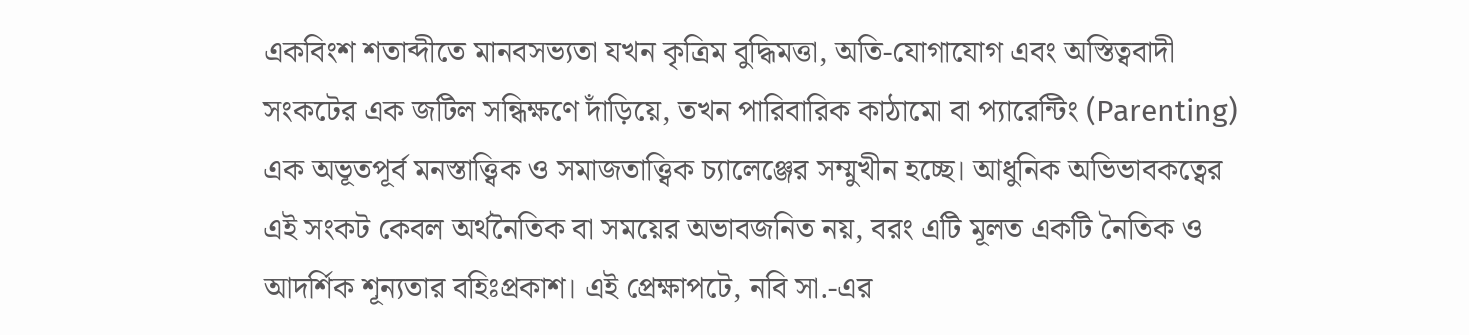একবিংশ শতাব্দীতে মানবসভ্যতা যখন কৃত্রিম বুদ্ধিমত্তা, অতি-যোগাযোগ এবং অস্তিত্ববাদী সংকটের এক জটিল সন্ধিক্ষণে দাঁড়িয়ে, তখন পারিবারিক কাঠামো বা প্যারেন্টিং (Parenting) এক অভূতপূর্ব মনস্তাত্ত্বিক ও সমাজতাত্ত্বিক চ্যালেঞ্জের সম্মুখীন হচ্ছে। আধুনিক অভিভাবকত্বের এই সংকট কেবল অর্থনৈতিক বা সময়ের অভাবজনিত নয়, বরং এটি মূলত একটি নৈতিক ও আদর্শিক শূন্যতার বহিঃপ্রকাশ। এই প্রেক্ষাপটে, নবি সা.-এর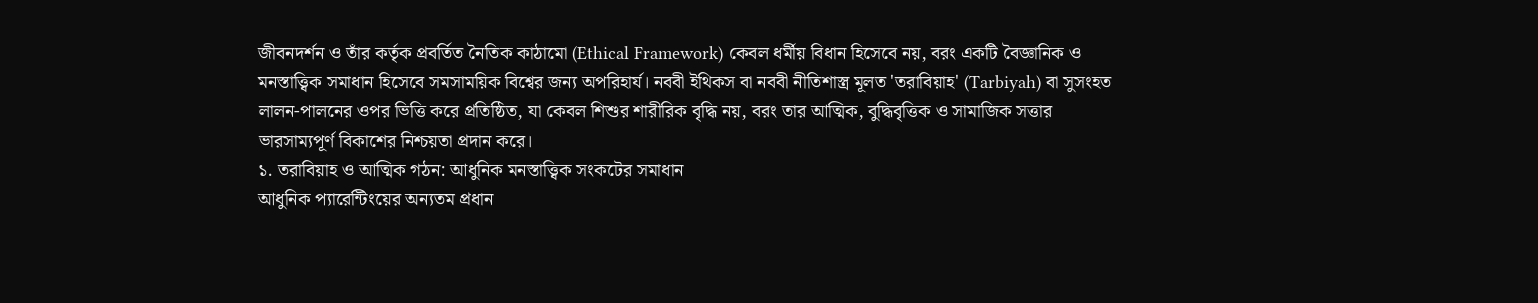জীবনদর্শন ও তাঁর কর্তৃক প্রবর্তিত নৈতিক কাঠামো (Ethical Framework) কেবল ধর্মীয় বিধান হিসেবে নয়, বরং একটি বৈজ্ঞানিক ও মনস্তাত্ত্বিক সমাধান হিসেবে সমসাময়িক বিশ্বের জন্য অপরিহার্য। নববী ইথিকস বা নববী নীতিশাস্ত্র মূলত 'তরাবিয়াহ' (Tarbiyah) বা সুসংহত লালন-পালনের ওপর ভিত্তি করে প্রতিষ্ঠিত, যা কেবল শিশুর শারীরিক বৃদ্ধি নয়, বরং তার আত্মিক, বুদ্ধিবৃত্তিক ও সামাজিক সত্তার ভারসাম্যপূর্ণ বিকাশের নিশ্চয়তা প্রদান করে।
১. তরাবিয়াহ ও আত্মিক গঠন: আধুনিক মনস্তাত্ত্বিক সংকটের সমাধান
আধুনিক প্যারেন্টিংয়ের অন্যতম প্রধান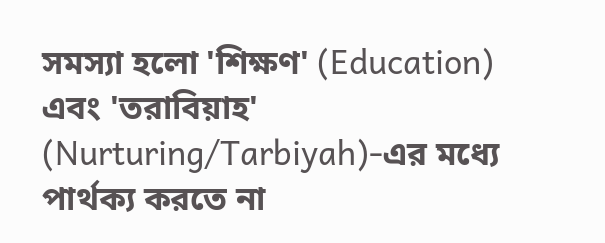সমস্যা হলো 'শিক্ষণ' (Education) এবং 'তরাবিয়াহ' (Nurturing/Tarbiyah)-এর মধ্যে পার্থক্য করতে না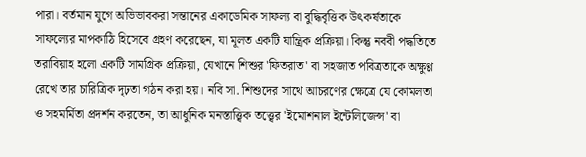পারা। বর্তমান যুগে অভিভাবকরা সন্তানের একাডেমিক সাফল্য বা বুদ্ধিবৃত্তিক উৎকর্ষতাকে সাফল্যের মাপকাঠি হিসেবে গ্রহণ করেছেন, যা মূলত একটি যান্ত্রিক প্রক্রিয়া। কিন্তু নববী পদ্ধতিতে তরাবিয়াহ হলো একটি সামগ্রিক প্রক্রিয়া, যেখানে শিশুর 'ফিতরাত' বা সহজাত পবিত্রতাকে অক্ষুণ্ণ রেখে তার চারিত্রিক দৃঢ়তা গঠন করা হয়। নবি সা. শিশুদের সাথে আচরণের ক্ষেত্রে যে কোমলতা ও সহমর্মিতা প্রদর্শন করতেন, তা আধুনিক মনস্তাত্ত্বিক তত্ত্বের 'ইমোশনাল ইন্টেলিজেন্স' বা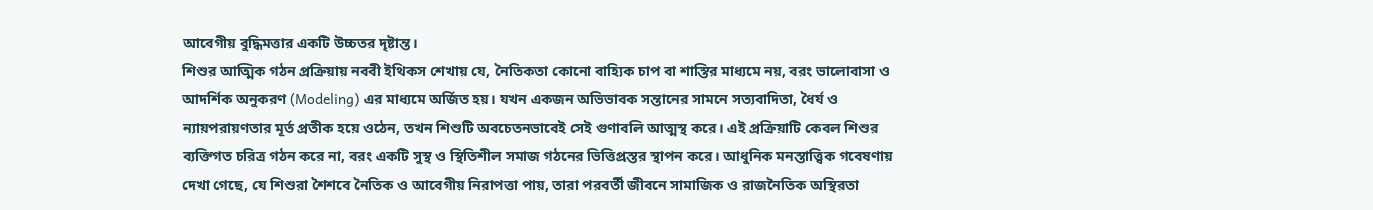আবেগীয় বুদ্ধিমত্তার একটি উচ্চতর দৃষ্টান্ত।
শিশুর আত্মিক গঠন প্রক্রিয়ায় নববী ইথিকস শেখায় যে, নৈতিকতা কোনো বাহ্যিক চাপ বা শাস্তির মাধ্যমে নয়, বরং ভালোবাসা ও আদর্শিক অনুকরণ (Modeling) এর মাধ্যমে অর্জিত হয়। যখন একজন অভিভাবক সন্তানের সামনে সত্যবাদিতা, ধৈর্য ও ন্যায়পরায়ণতার মূর্ত প্রতীক হয়ে ওঠেন, তখন শিশুটি অবচেতনভাবেই সেই গুণাবলি আত্মস্থ করে। এই প্রক্রিয়াটি কেবল শিশুর ব্যক্তিগত চরিত্র গঠন করে না, বরং একটি সুস্থ ও স্থিতিশীল সমাজ গঠনের ভিত্তিপ্রস্তর স্থাপন করে। আধুনিক মনস্তাত্ত্বিক গবেষণায় দেখা গেছে, যে শিশুরা শৈশবে নৈতিক ও আবেগীয় নিরাপত্তা পায়, তারা পরবর্তী জীবনে সামাজিক ও রাজনৈতিক অস্থিরতা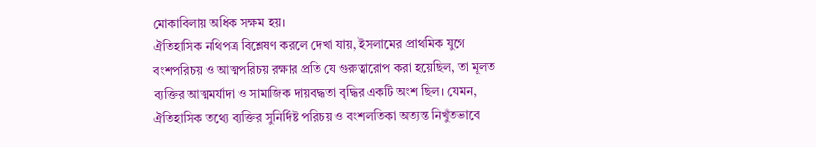মোকাবিলায় অধিক সক্ষম হয়।
ঐতিহাসিক নথিপত্র বিশ্লেষণ করলে দেখা যায়, ইসলামের প্রাথমিক যুগে বংশপরিচয় ও আত্মপরিচয় রক্ষার প্রতি যে গুরুত্বারোপ করা হয়েছিল, তা মূলত ব্যক্তির আত্মমর্যাদা ও সামাজিক দায়বদ্ধতা বৃদ্ধির একটি অংশ ছিল। যেমন, ঐতিহাসিক তথ্যে ব্যক্তির সুনির্দিষ্ট পরিচয় ও বংশলতিকা অত্যন্ত নিখুঁতভাবে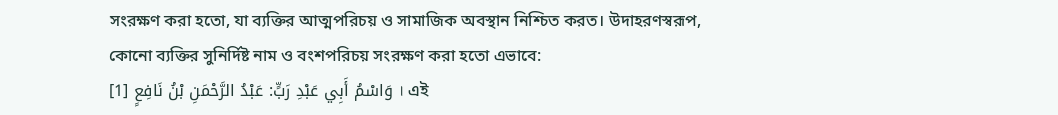সংরক্ষণ করা হতো, যা ব্যক্তির আত্মপরিচয় ও সামাজিক অবস্থান নিশ্চিত করত। উদাহরণস্বরূপ, কোনো ব্যক্তির সুনির্দিষ্ট নাম ও বংশপরিচয় সংরক্ষণ করা হতো এভাবে:
وَاسْمُ أَبِي عَبْدِ رَبٍّ: عَبْدُ الرَّحْمَنِ بْنُ نَافِعٍ [1] । এই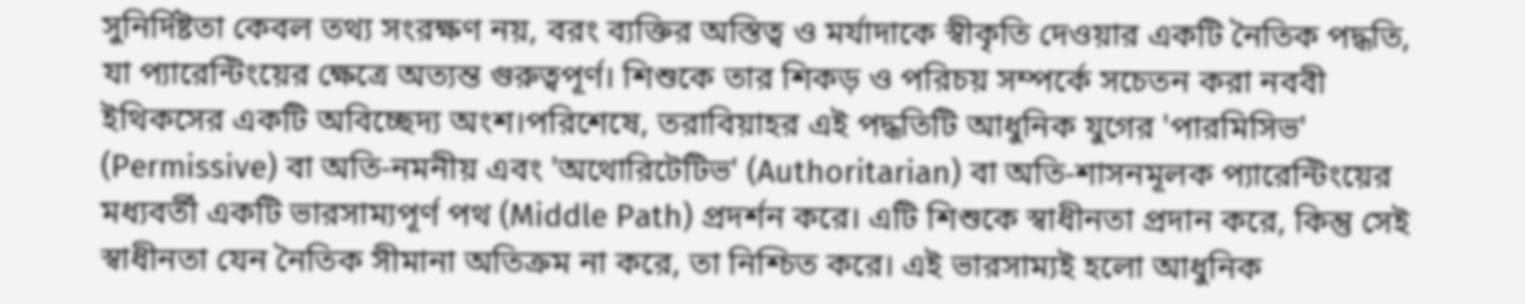সুনির্দিষ্টতা কেবল তথ্য সংরক্ষণ নয়, বরং ব্যক্তির অস্তিত্ব ও মর্যাদাকে স্বীকৃতি দেওয়ার একটি নৈতিক পদ্ধতি, যা প্যারেন্টিংয়ের ক্ষেত্রে অত্যন্ত গুরুত্বপূর্ণ। শিশুকে তার শিকড় ও পরিচয় সম্পর্কে সচেতন করা নববী ইথিকসের একটি অবিচ্ছেদ্য অংশ।পরিশেষে, তরাবিয়াহর এই পদ্ধতিটি আধুনিক যুগের 'পারমিসিভ' (Permissive) বা অতি-নমনীয় এবং 'অথোরিটেটিভ' (Authoritarian) বা অতি-শাসনমূলক প্যারেন্টিংয়ের মধ্যবর্তী একটি ভারসাম্যপূর্ণ পথ (Middle Path) প্রদর্শন করে। এটি শিশুকে স্বাধীনতা প্রদান করে, কিন্তু সেই স্বাধীনতা যেন নৈতিক সীমানা অতিক্রম না করে, তা নিশ্চিত করে। এই ভারসাম্যই হলো আধুনিক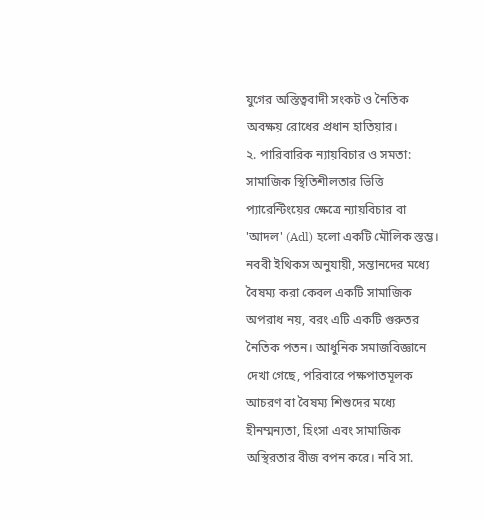যুগের অস্তিত্ববাদী সংকট ও নৈতিক অবক্ষয় রোধের প্রধান হাতিয়ার।
২. পারিবারিক ন্যায়বিচার ও সমতা: সামাজিক স্থিতিশীলতার ভিত্তি
প্যারেন্টিংয়ের ক্ষেত্রে ন্যায়বিচার বা 'আদল' (Adl) হলো একটি মৌলিক স্তম্ভ। নববী ইথিকস অনুযায়ী, সন্তানদের মধ্যে বৈষম্য করা কেবল একটি সামাজিক অপরাধ নয়, বরং এটি একটি গুরুতর নৈতিক পতন। আধুনিক সমাজবিজ্ঞানে দেখা গেছে, পরিবারে পক্ষপাতমূলক আচরণ বা বৈষম্য শিশুদের মধ্যে হীনম্মন্যতা, হিংসা এবং সামাজিক অস্থিরতার বীজ বপন করে। নবি সা.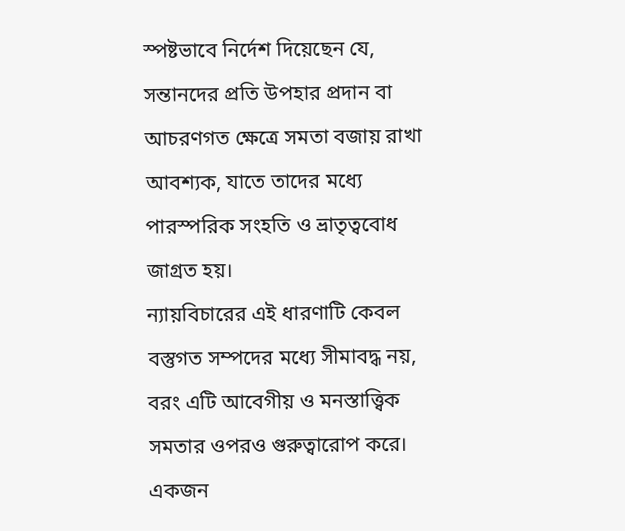স্পষ্টভাবে নির্দেশ দিয়েছেন যে, সন্তানদের প্রতি উপহার প্রদান বা আচরণগত ক্ষেত্রে সমতা বজায় রাখা আবশ্যক, যাতে তাদের মধ্যে পারস্পরিক সংহতি ও ভ্রাতৃত্ববোধ জাগ্রত হয়।
ন্যায়বিচারের এই ধারণাটি কেবল বস্তুগত সম্পদের মধ্যে সীমাবদ্ধ নয়, বরং এটি আবেগীয় ও মনস্তাত্ত্বিক সমতার ওপরও গুরুত্বারোপ করে। একজন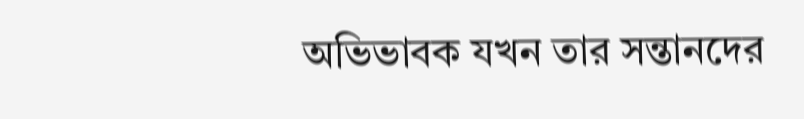অভিভাবক যখন তার সন্তানদের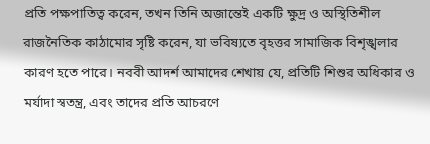প্রতি পক্ষপাতিত্ব করেন, তখন তিনি অজান্তেই একটি ক্ষুদ্র ও অস্থিতিশীল রাজনৈতিক কাঠামোর সৃষ্টি করেন, যা ভবিষ্যতে বৃহত্তর সামাজিক বিশৃঙ্খলার কারণ হতে পারে। নববী আদর্শ আমাদের শেখায় যে, প্রতিটি শিশুর অধিকার ও মর্যাদা স্বতন্ত্র, এবং তাদের প্রতি আচরণে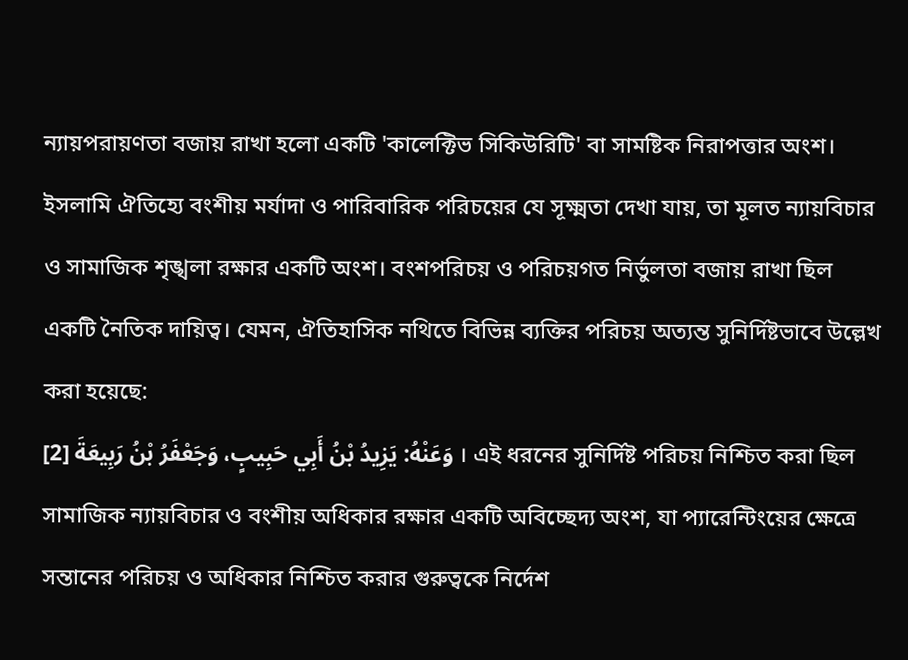ন্যায়পরায়ণতা বজায় রাখা হলো একটি 'কালেক্টিভ সিকিউরিটি' বা সামষ্টিক নিরাপত্তার অংশ।
ইসলামি ঐতিহ্যে বংশীয় মর্যাদা ও পারিবারিক পরিচয়ের যে সূক্ষ্মতা দেখা যায়, তা মূলত ন্যায়বিচার ও সামাজিক শৃঙ্খলা রক্ষার একটি অংশ। বংশপরিচয় ও পরিচয়গত নির্ভুলতা বজায় রাখা ছিল একটি নৈতিক দায়িত্ব। যেমন, ঐতিহাসিক নথিতে বিভিন্ন ব্যক্তির পরিচয় অত্যন্ত সুনির্দিষ্টভাবে উল্লেখ করা হয়েছে:
وَعَنْهُ: يَزِيدُ بْنُ أَبِي حَبِيبٍ، وَجَعْفَرُ بْنُ رَبِيعَةَ [2] । এই ধরনের সুনির্দিষ্ট পরিচয় নিশ্চিত করা ছিল সামাজিক ন্যায়বিচার ও বংশীয় অধিকার রক্ষার একটি অবিচ্ছেদ্য অংশ, যা প্যারেন্টিংয়ের ক্ষেত্রে সন্তানের পরিচয় ও অধিকার নিশ্চিত করার গুরুত্বকে নির্দেশ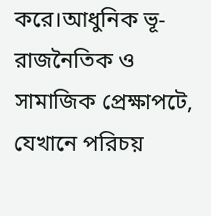করে।আধুনিক ভূ-রাজনৈতিক ও সামাজিক প্রেক্ষাপটে, যেখানে পরিচয়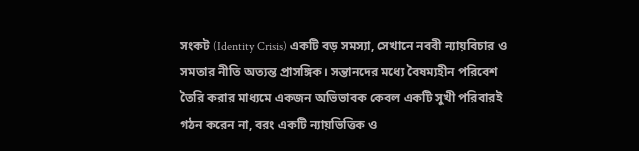সংকট (Identity Crisis) একটি বড় সমস্যা, সেখানে নববী ন্যায়বিচার ও সমতার নীতি অত্যন্ত প্রাসঙ্গিক। সন্তানদের মধ্যে বৈষম্যহীন পরিবেশ তৈরি করার মাধ্যমে একজন অভিভাবক কেবল একটি সুখী পরিবারই গঠন করেন না, বরং একটি ন্যায়ভিত্তিক ও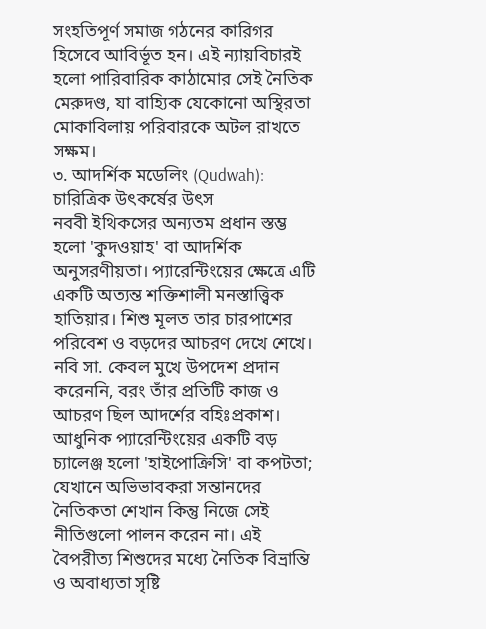সংহতিপূর্ণ সমাজ গঠনের কারিগর হিসেবে আবির্ভূত হন। এই ন্যায়বিচারই হলো পারিবারিক কাঠামোর সেই নৈতিক মেরুদণ্ড, যা বাহ্যিক যেকোনো অস্থিরতা মোকাবিলায় পরিবারকে অটল রাখতে সক্ষম।
৩. আদর্শিক মডেলিং (Qudwah): চারিত্রিক উৎকর্ষের উৎস
নববী ইথিকসের অন্যতম প্রধান স্তম্ভ হলো 'কুদওয়াহ' বা আদর্শিক অনুসরণীয়তা। প্যারেন্টিংয়ের ক্ষেত্রে এটি একটি অত্যন্ত শক্তিশালী মনস্তাত্ত্বিক হাতিয়ার। শিশু মূলত তার চারপাশের পরিবেশ ও বড়দের আচরণ দেখে শেখে। নবি সা. কেবল মুখে উপদেশ প্রদান করেননি, বরং তাঁর প্রতিটি কাজ ও আচরণ ছিল আদর্শের বহিঃপ্রকাশ। আধুনিক প্যারেন্টিংয়ের একটি বড় চ্যালেঞ্জ হলো 'হাইপোক্রিসি' বা কপটতা; যেখানে অভিভাবকরা সন্তানদের নৈতিকতা শেখান কিন্তু নিজে সেই নীতিগুলো পালন করেন না। এই বৈপরীত্য শিশুদের মধ্যে নৈতিক বিভ্রান্তি ও অবাধ্যতা সৃষ্টি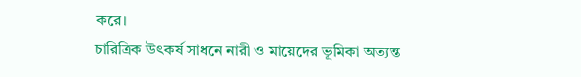করে।
চারিত্রিক উৎকর্ষ সাধনে নারী ও মায়েদের ভূমিকা অত্যন্ত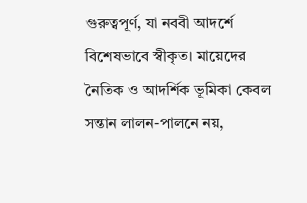গুরুত্বপূর্ণ, যা নববী আদর্শে বিশেষভাবে স্বীকৃত। মায়েদের নৈতিক ও আদর্শিক ভূমিকা কেবল সন্তান লালন-পালনে নয়,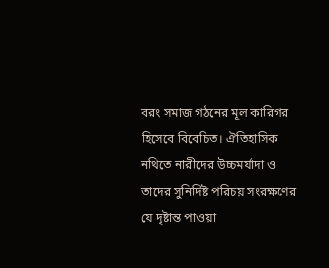বরং সমাজ গঠনের মূল কারিগর হিসেবে বিবেচিত। ঐতিহাসিক নথিতে নারীদের উচ্চমর্যাদা ও তাদের সুনির্দিষ্ট পরিচয় সংরক্ষণের যে দৃষ্টান্ত পাওয়া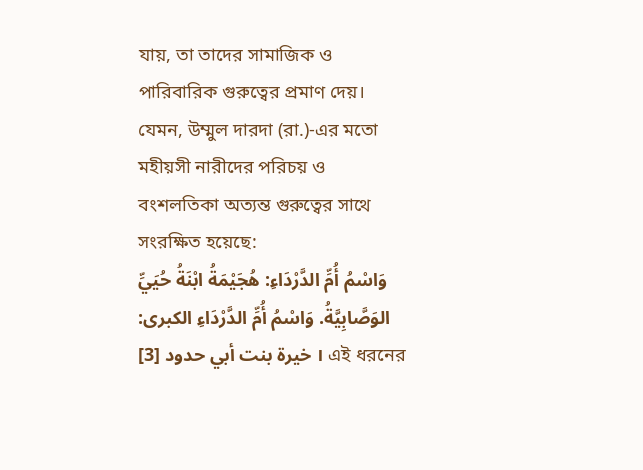যায়, তা তাদের সামাজিক ও পারিবারিক গুরুত্বের প্রমাণ দেয়। যেমন, উম্মুল দারদা (রা.)-এর মতো মহীয়সী নারীদের পরিচয় ও বংশলতিকা অত্যন্ত গুরুত্বের সাথে সংরক্ষিত হয়েছে:
وَاسْمُ أُمِّ الدَّرْدَاءِ: هُجَيْمَةُ ابْنَةُ حُيَيِّ الوَصَّابِيَّةُ. وَاسْمُ أُمِّ الدَّرْدَاءِ الكبرى: خيرة بنت أبي حدود [3] । এই ধরনের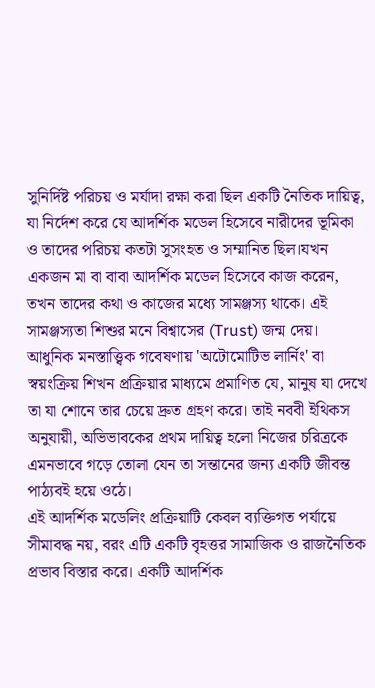সুনির্দিষ্ট পরিচয় ও মর্যাদা রক্ষা করা ছিল একটি নৈতিক দায়িত্ব, যা নির্দেশ করে যে আদর্শিক মডেল হিসেবে নারীদের ভূমিকা ও তাদের পরিচয় কতটা সুসংহত ও সম্মানিত ছিল।যখন একজন মা বা বাবা আদর্শিক মডেল হিসেবে কাজ করেন, তখন তাদের কথা ও কাজের মধ্যে সামঞ্জস্য থাকে। এই সামঞ্জস্যতা শিশুর মনে বিশ্বাসের (Trust) জন্ম দেয়। আধুনিক মনস্তাত্ত্বিক গবেষণায় 'অটোমোটিভ লার্নিং' বা স্বয়ংক্রিয় শিখন প্রক্রিয়ার মাধ্যমে প্রমাণিত যে, মানুষ যা দেখে তা যা শোনে তার চেয়ে দ্রুত গ্রহণ করে। তাই নববী ইথিকস অনুযায়ী, অভিভাবকের প্রথম দায়িত্ব হলো নিজের চরিত্রকে এমনভাবে গড়ে তোলা যেন তা সন্তানের জন্য একটি জীবন্ত পাঠ্যবই হয়ে ওঠে।
এই আদর্শিক মডেলিং প্রক্রিয়াটি কেবল ব্যক্তিগত পর্যায়ে সীমাবদ্ধ নয়, বরং এটি একটি বৃহত্তর সামাজিক ও রাজনৈতিক প্রভাব বিস্তার করে। একটি আদর্শিক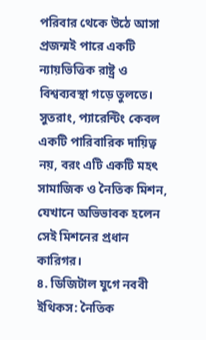পরিবার থেকে উঠে আসা প্রজন্মই পারে একটি ন্যায়ভিত্তিক রাষ্ট্র ও বিশ্বব্যবস্থা গড়ে তুলতে। সুতরাং, প্যারেন্টিং কেবল একটি পারিবারিক দায়িত্ব নয়, বরং এটি একটি মহৎ সামাজিক ও নৈতিক মিশন, যেখানে অভিভাবক হলেন সেই মিশনের প্রধান কারিগর।
৪. ডিজিটাল যুগে নববী ইথিকস: নৈতিক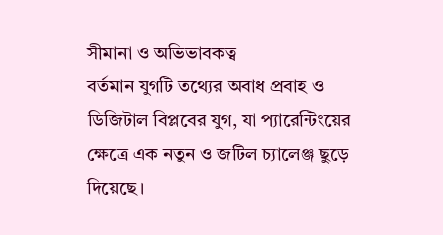সীমানা ও অভিভাবকত্ব
বর্তমান যুগটি তথ্যের অবাধ প্রবাহ ও ডিজিটাল বিপ্লবের যুগ, যা প্যারেন্টিংয়ের ক্ষেত্রে এক নতুন ও জটিল চ্যালেঞ্জ ছুড়ে দিয়েছে।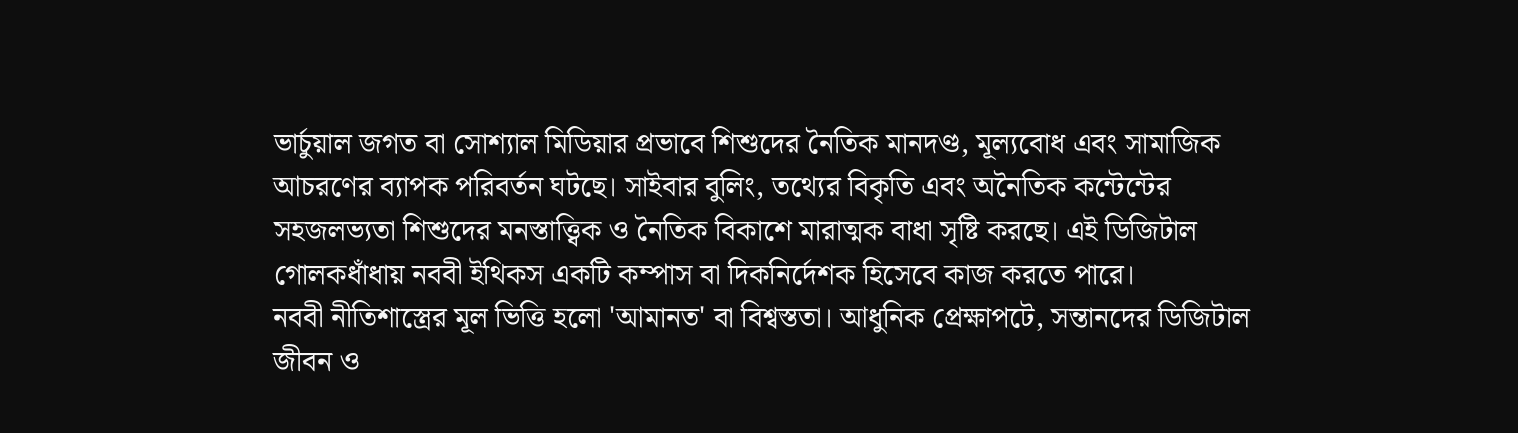ভার্চুয়াল জগত বা সোশ্যাল মিডিয়ার প্রভাবে শিশুদের নৈতিক মানদণ্ড, মূল্যবোধ এবং সামাজিক আচরণের ব্যাপক পরিবর্তন ঘটছে। সাইবার বুলিং, তথ্যের বিকৃতি এবং অনৈতিক কন্টেন্টের সহজলভ্যতা শিশুদের মনস্তাত্ত্বিক ও নৈতিক বিকাশে মারাত্মক বাধা সৃষ্টি করছে। এই ডিজিটাল গোলকধাঁধায় নববী ইথিকস একটি কম্পাস বা দিকনির্দেশক হিসেবে কাজ করতে পারে।
নববী নীতিশাস্ত্রের মূল ভিত্তি হলো 'আমানত' বা বিশ্বস্ততা। আধুনিক প্রেক্ষাপটে, সন্তানদের ডিজিটাল জীবন ও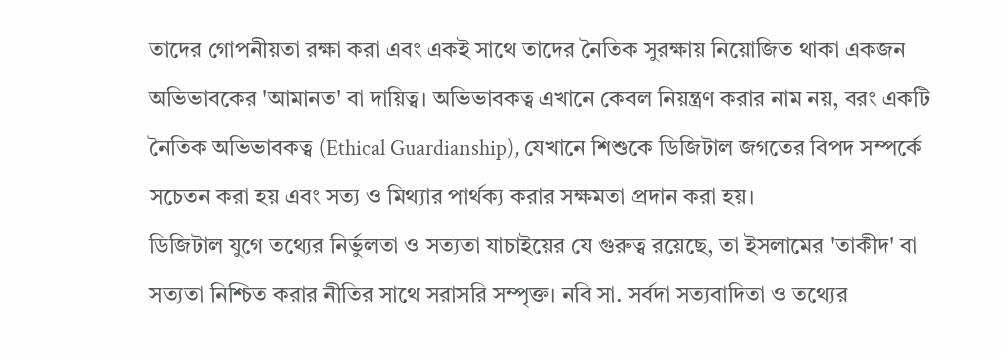তাদের গোপনীয়তা রক্ষা করা এবং একই সাথে তাদের নৈতিক সুরক্ষায় নিয়োজিত থাকা একজন অভিভাবকের 'আমানত' বা দায়িত্ব। অভিভাবকত্ব এখানে কেবল নিয়ন্ত্রণ করার নাম নয়, বরং একটি নৈতিক অভিভাবকত্ব (Ethical Guardianship), যেখানে শিশুকে ডিজিটাল জগতের বিপদ সম্পর্কে সচেতন করা হয় এবং সত্য ও মিথ্যার পার্থক্য করার সক্ষমতা প্রদান করা হয়।
ডিজিটাল যুগে তথ্যের নির্ভুলতা ও সত্যতা যাচাইয়ের যে গুরুত্ব রয়েছে, তা ইসলামের 'তাকীদ' বা সত্যতা নিশ্চিত করার নীতির সাথে সরাসরি সম্পৃক্ত। নবি সা. সর্বদা সত্যবাদিতা ও তথ্যের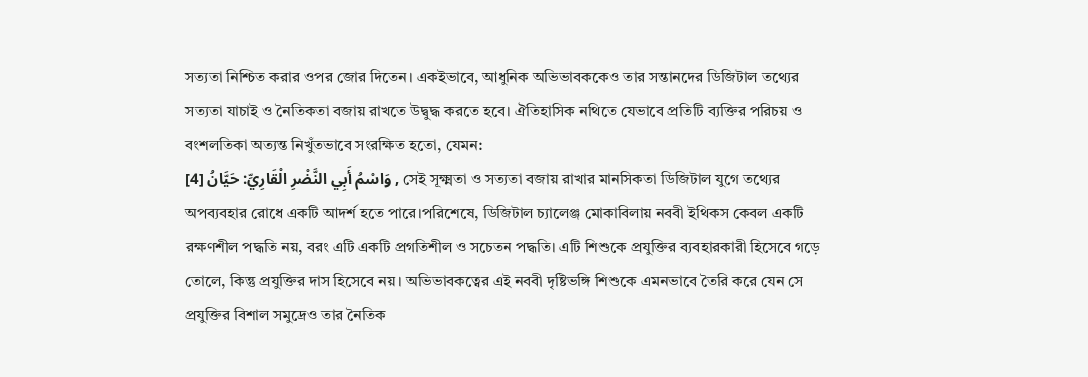সত্যতা নিশ্চিত করার ওপর জোর দিতেন। একইভাবে, আধুনিক অভিভাবককেও তার সন্তানদের ডিজিটাল তথ্যের সত্যতা যাচাই ও নৈতিকতা বজায় রাখতে উদ্বুদ্ধ করতে হবে। ঐতিহাসিক নথিতে যেভাবে প্রতিটি ব্যক্তির পরিচয় ও বংশলতিকা অত্যন্ত নিখুঁতভাবে সংরক্ষিত হতো, যেমন:
وَاسْمُ أَبِي النَّضْرِ الْقَارِيِّ: حَيَّانُ [4] , সেই সূক্ষ্মতা ও সত্যতা বজায় রাখার মানসিকতা ডিজিটাল যুগে তথ্যের অপব্যবহার রোধে একটি আদর্শ হতে পারে।পরিশেষে, ডিজিটাল চ্যালেঞ্জ মোকাবিলায় নববী ইথিকস কেবল একটি রক্ষণশীল পদ্ধতি নয়, বরং এটি একটি প্রগতিশীল ও সচেতন পদ্ধতি। এটি শিশুকে প্রযুক্তির ব্যবহারকারী হিসেবে গড়ে তোলে, কিন্তু প্রযুক্তির দাস হিসেবে নয়। অভিভাবকত্বের এই নববী দৃষ্টিভঙ্গি শিশুকে এমনভাবে তৈরি করে যেন সে প্রযুক্তির বিশাল সমুদ্রেও তার নৈতিক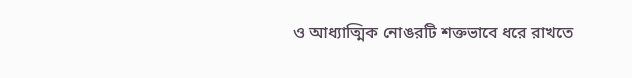ও আধ্যাত্মিক নোঙরটি শক্তভাবে ধরে রাখতে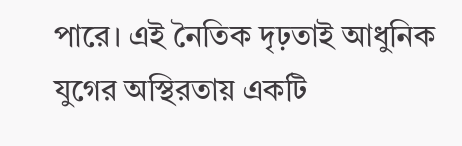পারে। এই নৈতিক দৃঢ়তাই আধুনিক যুগের অস্থিরতায় একটি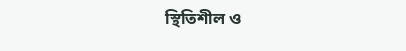স্থিতিশীল ও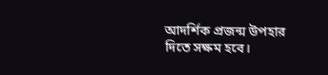আদর্শিক প্রজন্ম উপহার দিতে সক্ষম হবে।